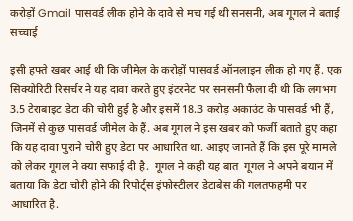करोड़ों Gmail पासवर्ड लीक होने के दावे से मच गई थी सनसनी, अब गूगल ने बताई सच्चाई

इसी हफ्ते खबर आई थी कि जीमेल के करोड़ों पासवर्ड ऑनलाइन लीक हो गए हैं. एक सिक्योरिटी रिसर्चर ने यह दावा करते हुए इंटरनेट पर सनसनी फैला दी थी कि लगभग 3.5 टेराबाइट डेटा की चोरी हुई है और इसमें 18.3 करोड़ अकाउंट के पासवर्ड भी हैं, जिनमें से कुछ पासवर्ड जीमेल के हैं. अब गूगल ने इस खबर को फर्जी बताते हुए कहा कि यह दावा पुराने चोरी हुए डेटा पर आधारित था. आइए जानते हैं कि इस पूरे मामले को लेकर गूगल ने क्या सफाई दी है.  गूगल ने कही यह बात  गूगल ने अपने बयान में बताया कि डेटा चोरी होने की रिपोर्ट्स इंफोस्टीलर डेटाबेस की गलतफहमी पर आधारित है.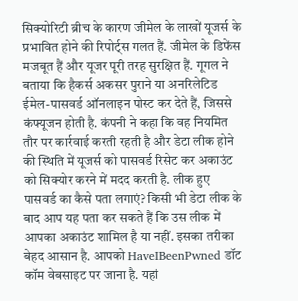सिक्योरिटी ब्रीच के कारण जीमेल के लाखों यूजर्स के प्रभावित होने की रिपोर्ट्स गलत हैं. जीमेल के डिफेंस मजबूत हैं और यूजर पूरी तरह सुरक्षित हैं. गूगल ने बताया कि हैकर्स अकसर पुराने या अनरिलेटिड ईमेल-पासवर्ड ऑनलाइन पोस्ट कर देते हैं, जिससे कंफ्यूजन होती है. कंपनी ने कहा कि वह नियमित तौर पर कार्रवाई करती रहती है और डेटा लीक होने की स्थिति में यूजर्स को पासवर्ड रिसेट कर अकाउंट को सिक्योर करने में मदद करती है. लीक हुए पासवर्ड का कैसे पता लगाएं? किसी भी डेटा लीक के बाद आप यह पता कर सकते हैं कि उस लीक में आपका अकाउंट शामिल है या नहीं. इसका तरीका बेहद आसान है. आपको HaveIBeenPwned डॉट कॉम वेबसाइट पर जाना है. यहां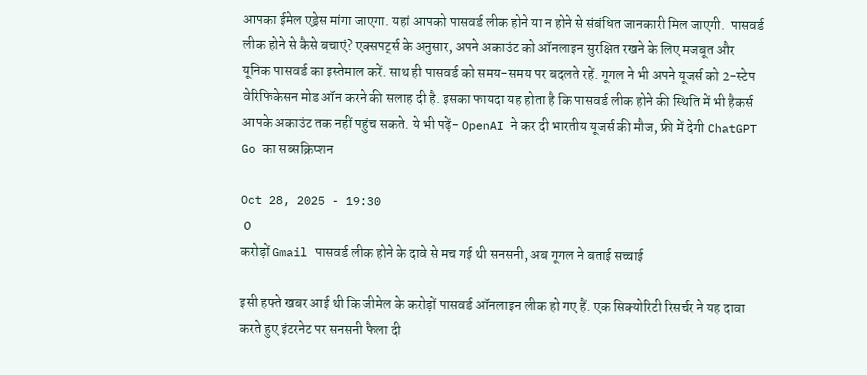आपका ईमेल एड्रेस मांगा जाएगा. यहां आपको पासवर्ड लीक होने या न होने से संबंधित जानकारी मिल जाएगी.  पासवर्ड लीक होने से कैसे बचाएं? एक्सपर्ट्स के अनुसार, अपने अकाउंट को ऑनलाइन सुरक्षित रखने के लिए मजबूत और यूनिक पासवर्ड का इस्तेमाल करें. साथ ही पासवर्ड को समय-समय पर बदलते रहें. गूगल ने भी अपने यूजर्स को 2-स्टेप वेरिफिकेसन मोड ऑन करने की सलाह दी है. इसका फायदा यह होता है कि पासवर्ड लीक होने की स्थिति में भी हैकर्स आपके अकाउंट तक नहीं पहुंच सकते. ये भी पढ़ें- OpenAI ने कर दी भारतीय यूजर्स की मौज, फ्री में देगी ChatGPT Go का सब्सक्रिप्शन

Oct 28, 2025 - 19:30
 0
करोड़ों Gmail पासवर्ड लीक होने के दावे से मच गई थी सनसनी, अब गूगल ने बताई सच्चाई

इसी हफ्ते खबर आई थी कि जीमेल के करोड़ों पासवर्ड ऑनलाइन लीक हो गए हैं. एक सिक्योरिटी रिसर्चर ने यह दावा करते हुए इंटरनेट पर सनसनी फैला दी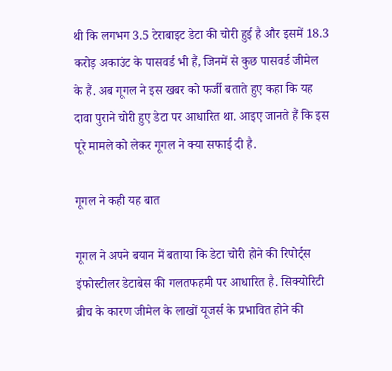थी कि लगभग 3.5 टेराबाइट डेटा की चोरी हुई है और इसमें 18.3 करोड़ अकाउंट के पासवर्ड भी हैं, जिनमें से कुछ पासवर्ड जीमेल के हैं. अब गूगल ने इस खबर को फर्जी बताते हुए कहा कि यह दावा पुराने चोरी हुए डेटा पर आधारित था. आइए जानते हैं कि इस पूरे मामले को लेकर गूगल ने क्या सफाई दी है.

गूगल ने कही यह बात

गूगल ने अपने बयान में बताया कि डेटा चोरी होने की रिपोर्ट्स इंफोस्टीलर डेटाबेस की गलतफहमी पर आधारित है. सिक्योरिटी ब्रीच के कारण जीमेल के लाखों यूजर्स के प्रभावित होने की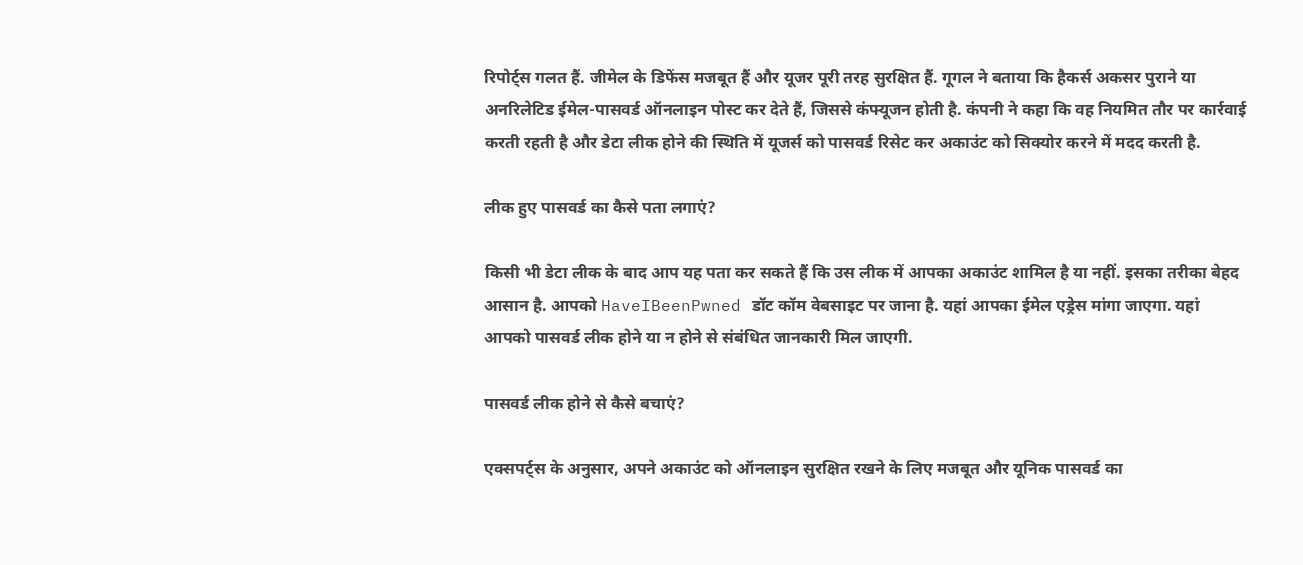रिपोर्ट्स गलत हैं. जीमेल के डिफेंस मजबूत हैं और यूजर पूरी तरह सुरक्षित हैं. गूगल ने बताया कि हैकर्स अकसर पुराने या अनरिलेटिड ईमेल-पासवर्ड ऑनलाइन पोस्ट कर देते हैं, जिससे कंफ्यूजन होती है. कंपनी ने कहा कि वह नियमित तौर पर कार्रवाई करती रहती है और डेटा लीक होने की स्थिति में यूजर्स को पासवर्ड रिसेट कर अकाउंट को सिक्योर करने में मदद करती है.

लीक हुए पासवर्ड का कैसे पता लगाएं?

किसी भी डेटा लीक के बाद आप यह पता कर सकते हैं कि उस लीक में आपका अकाउंट शामिल है या नहीं. इसका तरीका बेहद आसान है. आपको HaveIBeenPwned डॉट कॉम वेबसाइट पर जाना है. यहां आपका ईमेल एड्रेस मांगा जाएगा. यहां आपको पासवर्ड लीक होने या न होने से संबंधित जानकारी मिल जाएगी.

पासवर्ड लीक होने से कैसे बचाएं?

एक्सपर्ट्स के अनुसार, अपने अकाउंट को ऑनलाइन सुरक्षित रखने के लिए मजबूत और यूनिक पासवर्ड का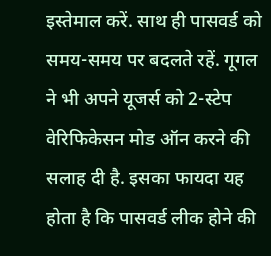इस्तेमाल करें. साथ ही पासवर्ड को समय-समय पर बदलते रहें. गूगल ने भी अपने यूजर्स को 2-स्टेप वेरिफिकेसन मोड ऑन करने की सलाह दी है. इसका फायदा यह होता है कि पासवर्ड लीक होने की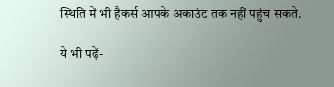स्थिति में भी हैकर्स आपके अकाउंट तक नहीं पहुंच सकते.

ये भी पढ़ें-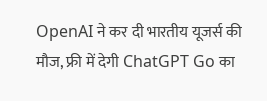OpenAI ने कर दी भारतीय यूजर्स की मौज, फ्री में देगी ChatGPT Go का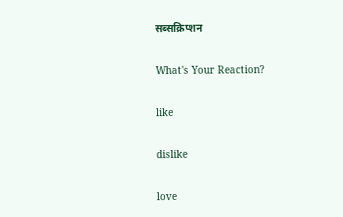सब्सक्रिप्शन

What's Your Reaction?

like

dislike

love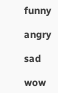funny

angry

sad

wow